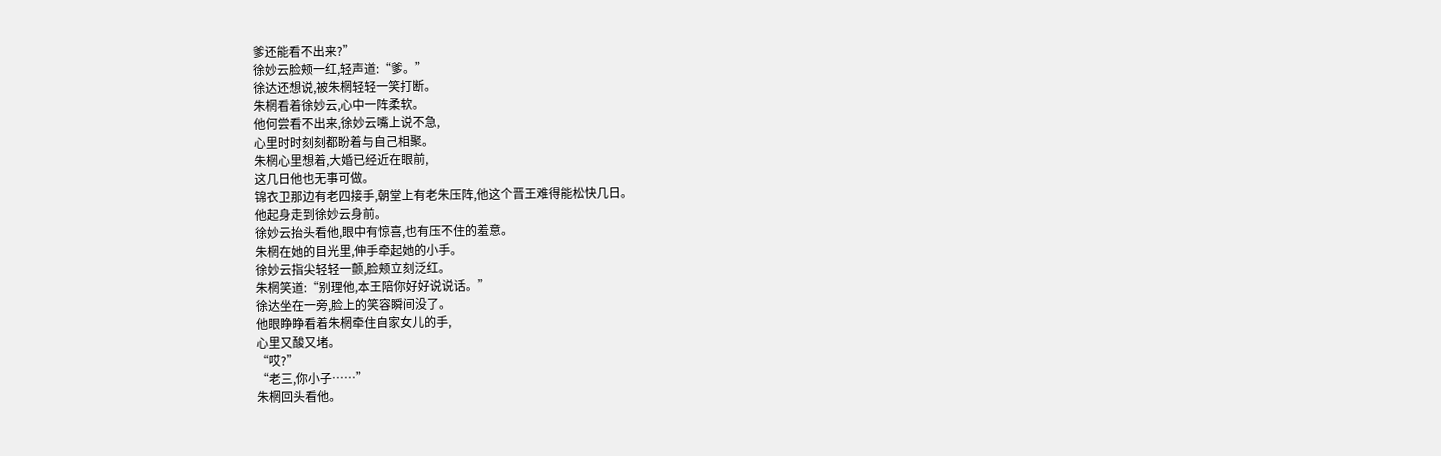爹还能看不出来?”
徐妙云脸颊一红,轻声道:“爹。”
徐达还想说,被朱棢轻轻一笑打断。
朱棢看着徐妙云,心中一阵柔软。
他何尝看不出来,徐妙云嘴上说不急,
心里时时刻刻都盼着与自己相聚。
朱棢心里想着,大婚已经近在眼前,
这几日他也无事可做。
锦衣卫那边有老四接手,朝堂上有老朱压阵,他这个晋王难得能松快几日。
他起身走到徐妙云身前。
徐妙云抬头看他,眼中有惊喜,也有压不住的羞意。
朱棢在她的目光里,伸手牵起她的小手。
徐妙云指尖轻轻一颤,脸颊立刻泛红。
朱棢笑道:“别理他,本王陪你好好说说话。”
徐达坐在一旁,脸上的笑容瞬间没了。
他眼睁睁看着朱棢牵住自家女儿的手,
心里又酸又堵。
“哎?”
“老三,你小子……”
朱棢回头看他。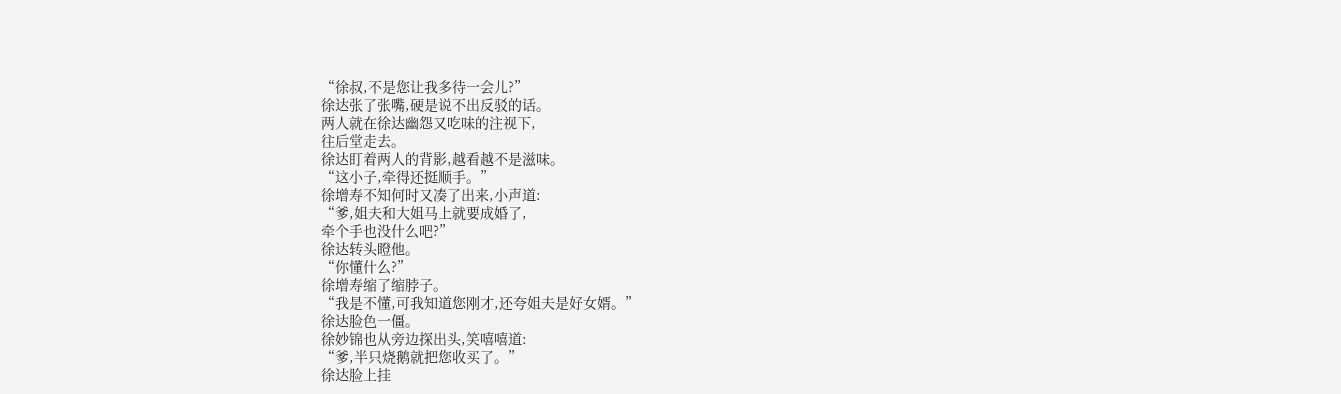“徐叔,不是您让我多待一会儿?”
徐达张了张嘴,硬是说不出反驳的话。
两人就在徐达幽怨又吃味的注视下,
往后堂走去。
徐达盯着两人的背影,越看越不是滋味。
“这小子,牵得还挺顺手。”
徐增寿不知何时又凑了出来,小声道:
“爹,姐夫和大姐马上就要成婚了,
牵个手也没什么吧?”
徐达转头瞪他。
“你懂什么?”
徐增寿缩了缩脖子。
“我是不懂,可我知道您刚才,还夸姐夫是好女婿。”
徐达脸色一僵。
徐妙锦也从旁边探出头,笑嘻嘻道:
“爹,半只烧鹅就把您收买了。”
徐达脸上挂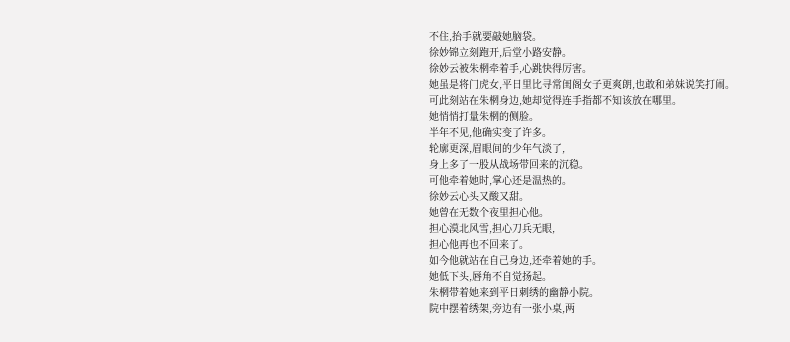不住,抬手就要敲她脑袋。
徐妙锦立刻跑开,后堂小路安静。
徐妙云被朱棢牵着手,心跳快得厉害。
她虽是将门虎女,平日里比寻常闺阁女子更爽朗,也敢和弟妹说笑打闹。
可此刻站在朱棢身边,她却觉得连手指都不知该放在哪里。
她悄悄打量朱棢的侧脸。
半年不见,他确实变了许多。
轮廓更深,眉眼间的少年气淡了,
身上多了一股从战场带回来的沉稳。
可他牵着她时,掌心还是温热的。
徐妙云心头又酸又甜。
她曾在无数个夜里担心他。
担心漠北风雪,担心刀兵无眼,
担心他再也不回来了。
如今他就站在自己身边,还牵着她的手。
她低下头,唇角不自觉扬起。
朱棢带着她来到平日刺绣的幽静小院。
院中摆着绣架,旁边有一张小桌,两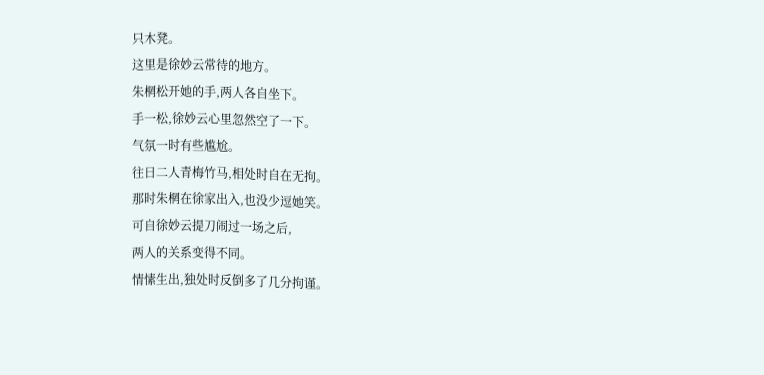只木凳。
这里是徐妙云常待的地方。
朱棢松开她的手,两人各自坐下。
手一松,徐妙云心里忽然空了一下。
气氛一时有些尴尬。
往日二人青梅竹马,相处时自在无拘。
那时朱棢在徐家出入,也没少逗她笑。
可自徐妙云提刀闹过一场之后,
两人的关系变得不同。
情愫生出,独处时反倒多了几分拘谨。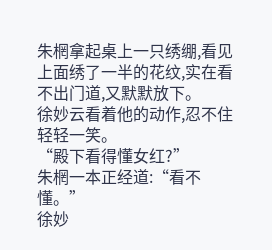朱棢拿起桌上一只绣绷,看见上面绣了一半的花纹,实在看不出门道,又默默放下。
徐妙云看着他的动作,忍不住轻轻一笑。
“殿下看得懂女红?”
朱棢一本正经道:“看不懂。”
徐妙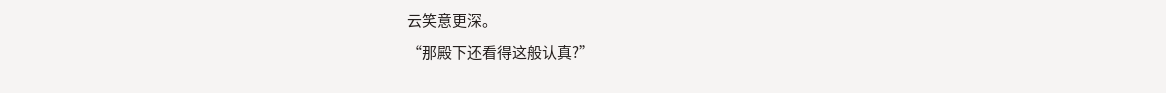云笑意更深。
“那殿下还看得这般认真?”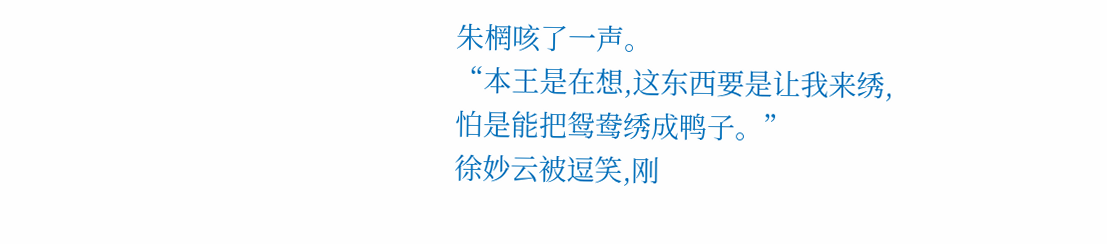朱棢咳了一声。
“本王是在想,这东西要是让我来绣,
怕是能把鸳鸯绣成鸭子。”
徐妙云被逗笑,刚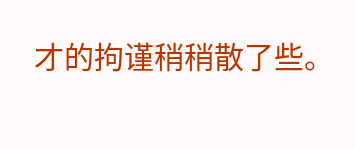才的拘谨稍稍散了些。